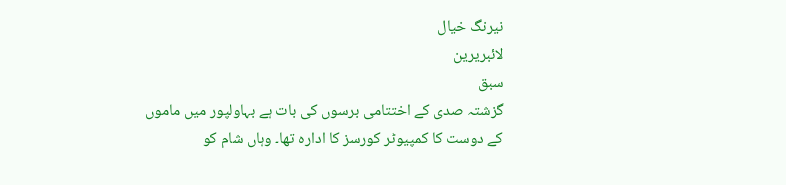نیرنگ خیال
لائبریرین
سبق
گزشتہ صدی کے اختتامی برسوں کی بات ہے بہاولپور میں ماموں کے دوست کا کمپیوٹر کورسز کا ادارہ تھا۔ وہاں شام کو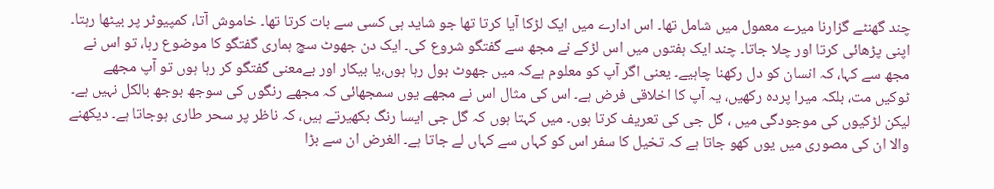چند گھنٹے گزارنا میرے معمول میں شامل تھا۔ اس ادارے میں ایک لڑکا آیا کرتا تھا جو شاید ہی کسی سے بات کرتا تھا۔ خاموش آتا، کمپیوٹر پر بیٹھا رہتا۔ اپنی پڑھائی کرتا اور چلا جاتا۔ چند ایک ہفتوں میں اس لڑکے نے مجھ سے گفتگو شروع کی۔ ایک دن جھوٹ سچ ہماری گفتگو کا موضوع رہا، تو اس نے مجھ سے کہا، کہ انسان کو دل رکھنا چاہیے۔ یعنی اگر آپ کو معلوم ہےکہ میں جھوٹ بول رہا ہوں،یا بیکار اور بےمعنی گفتگو کر رہا ہوں تو آپ مجھے ٹوکیں مت، بلکہ میرا پردہ رکھیں، یہ آپ کا اخلاقی فرض ہے۔ اس کی مثال اس نے مجھے یوں سمجھائی کہ مجھے رنگوں کی سوجھ بوجھ بالکل نہیں ہے۔ لیکن لڑکیوں کی موجودگی میں ، گل جی کی تعریف کرتا ہوں۔ میں کہتا ہوں کہ گل جی ایسا رنگ بکھیرتے ہیں، کہ ناظر پر سحر طاری ہوجاتا ہے۔ دیکھنے والا ان کی مصوری میں یوں کھو جاتا ہے کہ تخیل کا سفر اس کو کہاں سے کہاں لے جاتا ہے۔ الغرض ان سے بڑا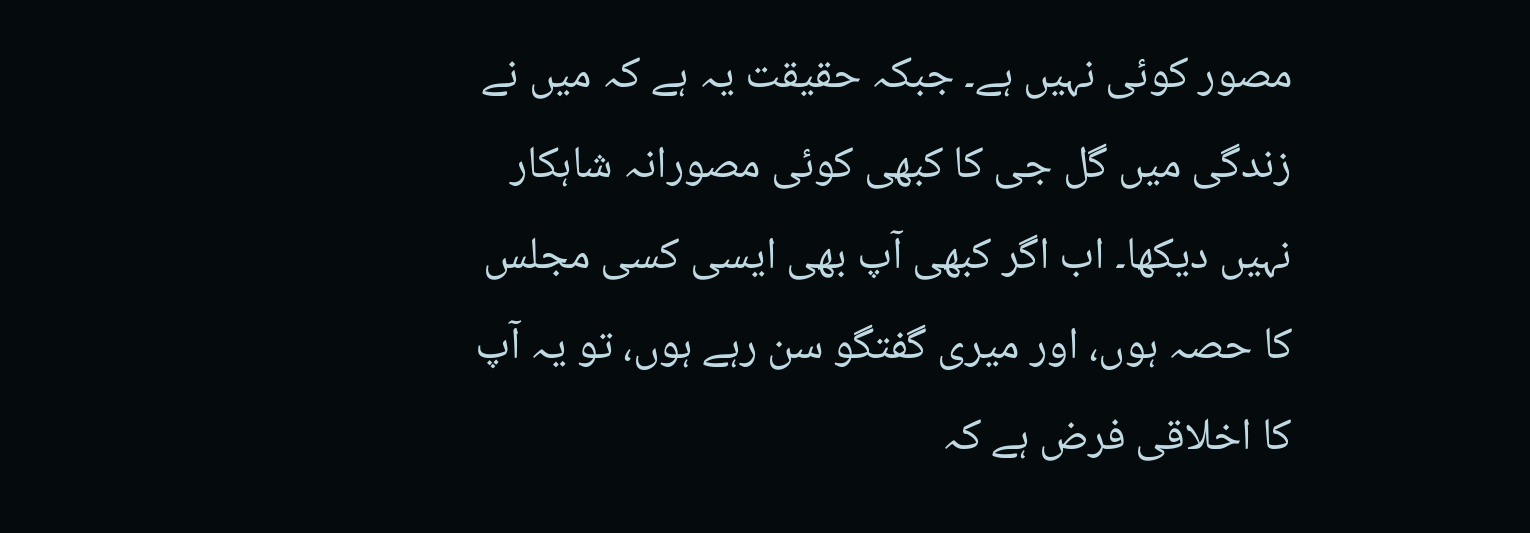مصور کوئی نہیں ہے۔ جبکہ حقیقت یہ ہے کہ میں نے زندگی میں گل جی کا کبھی کوئی مصورانہ شاہکار نہیں دیکھا۔ اب اگر کبھی آپ بھی ایسی کسی مجلس کا حصہ ہوں، اور میری گفتگو سن رہے ہوں، تو یہ آپ کا اخلاقی فرض ہے کہ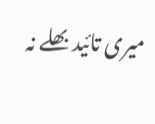میری تائید بھلے نہ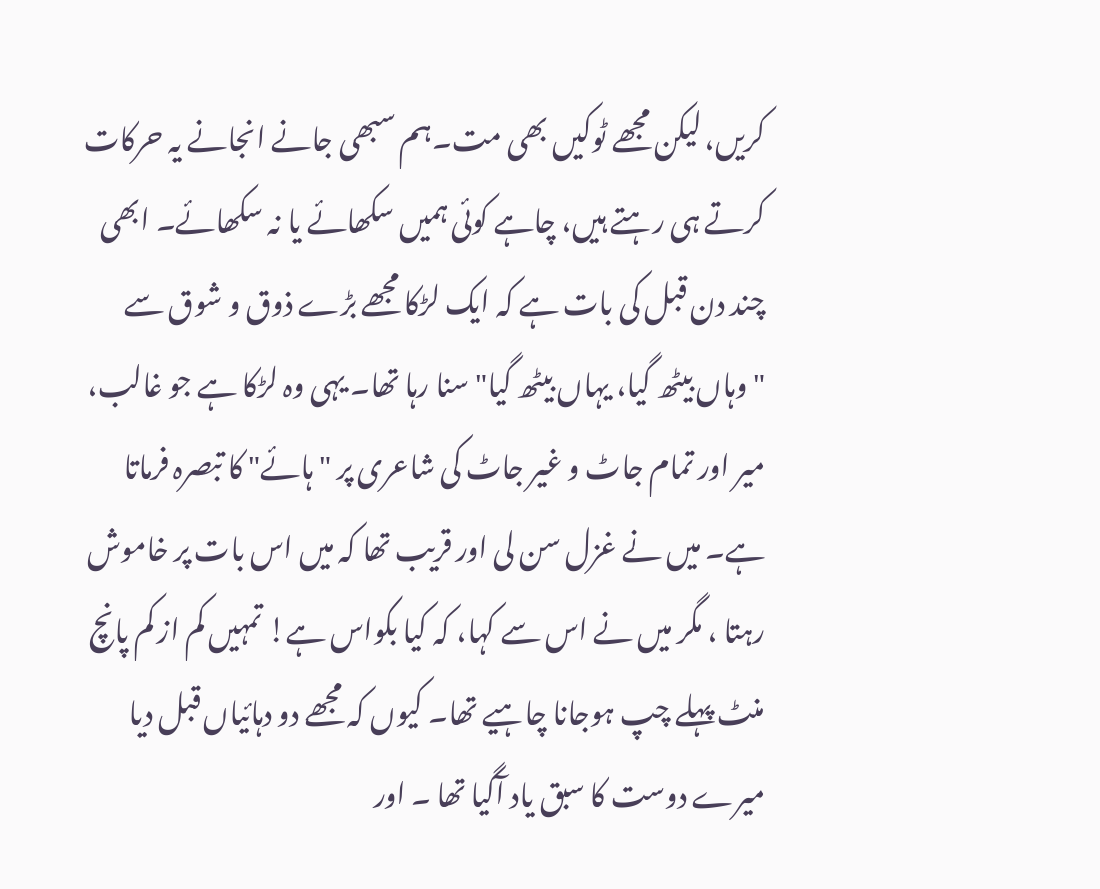کریں، لیکن مجھے ٹوکیں بھی مت۔ہم سبھی جانے انجانے یہ حرکات کرتے ہی رہتے ہیں، چاہے کوئی ہمیں سکھائے یا نہ سکھائے۔ ابھی چند دن قبل کی بات ہے کہ ایک لڑکا مجھے بڑے ذوق و شوق سے "وہاں بیٹھ گیا، یہاں بیٹھ گیا" سنا رہا تھا۔ یہی وہ لڑکا ہے جو غالب، میر اور تمام جاٹ و غیر جاٹ کی شاعری پر "ہائے" کا تبصرہ فرماتا ہے۔ میں نے غزل سن لی اور قریب تھا کہ میں اس بات پر خاموش رہتا ، مگر میں نے اس سے کہا، کہ کیا بکواس ہے! تمہیں کم از کم پانچ منٹ پہلے چپ ہوجانا چاہیے تھا۔ کیوں کہ مجھے دو دہائیاں قبل دیا میرے دوست کا سبق یاد آگیا تھا ۔ اور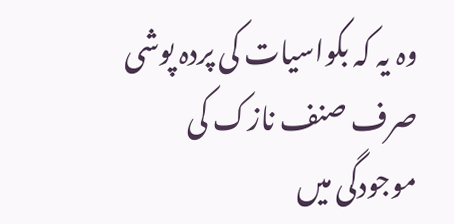وہ یہ کہ بکواسیات کی پردہ پوشی صرف صنف نازک کی موجودگی میں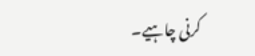کرنی چاہیے۔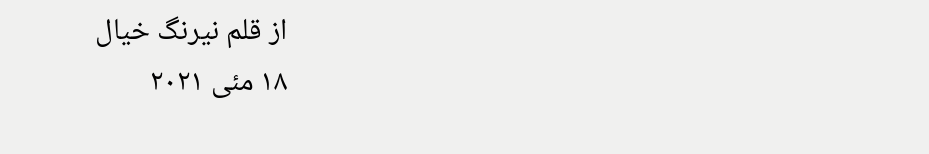از قلم نیرنگ خیال
۱۸ مئی ۲۰۲۱